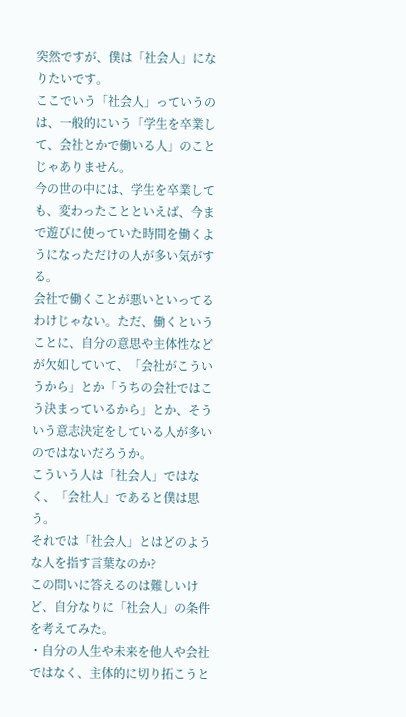突然ですが、僕は「社会人」になりたいです。
ここでいう「社会人」っていうのは、一般的にいう「学生を卒業して、会社とかで働いる人」のことじゃありません。
今の世の中には、学生を卒業しても、変わったことといえば、今まで遊びに使っていた時間を働くようになっただけの人が多い気がする。
会社で働くことが悪いといってるわけじゃない。ただ、働くということに、自分の意思や主体性などが欠如していて、「会社がこういうから」とか「うちの会社ではこう決まっているから」とか、そういう意志決定をしている人が多いのではないだろうか。
こういう人は「社会人」ではなく、「会社人」であると僕は思う。
それでは「社会人」とはどのような人を指す言葉なのか?
この問いに答えるのは難しいけど、自分なりに「社会人」の条件を考えてみた。
・自分の人生や未来を他人や会社ではなく、主体的に切り拓こうと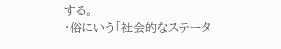する。
・俗にいう「社会的なステータ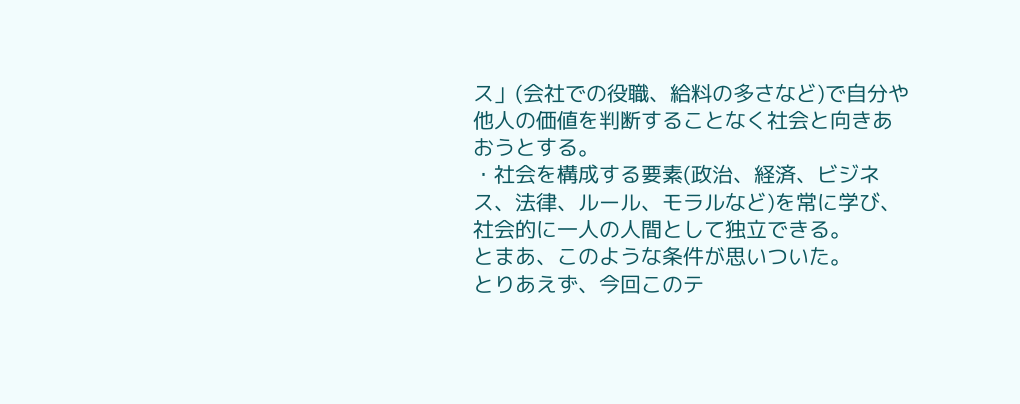ス」(会社での役職、給料の多さなど)で自分や他人の価値を判断することなく社会と向きあおうとする。
・社会を構成する要素(政治、経済、ビジネス、法律、ルール、モラルなど)を常に学び、社会的に一人の人間として独立できる。
とまあ、このような条件が思いついた。
とりあえず、今回このテ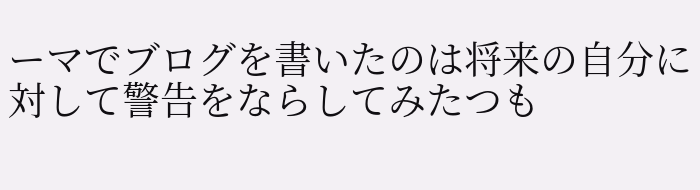ーマでブログを書いたのは将来の自分に対して警告をならしてみたつも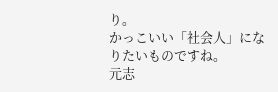り。
かっこいい「社会人」になりたいものですね。
元志